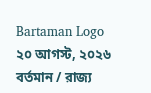Bartaman Logo
২০ আগস্ট, ২০২৬
বর্তমান / রাজ্য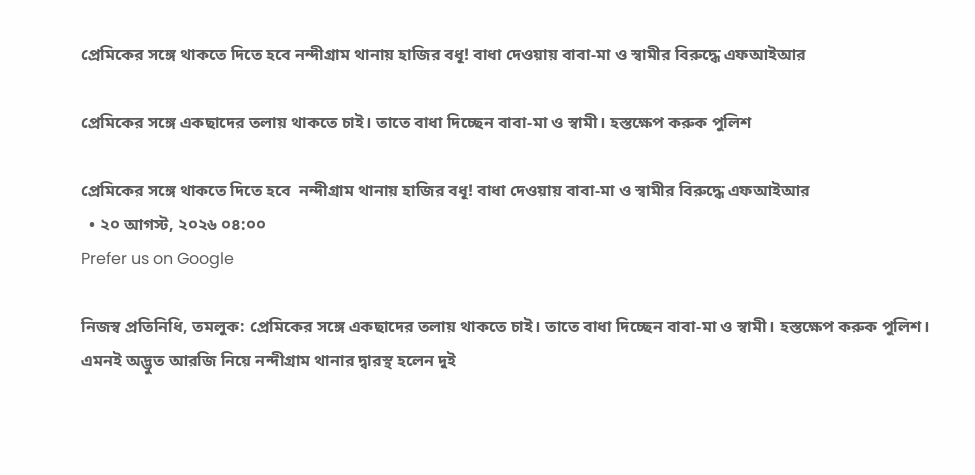প্রেমিকের সঙ্গে থাকতে দিতে হবে নন্দীগ্রাম থানায় হাজির বধূ! বাধা দেওয়ায় বাবা-মা ও স্বামীর বিরুদ্ধে এফআইআর

প্রেমিকের সঙ্গে একছাদের তলায় থাকতে চাই। তাতে বাধা দিচ্ছেন বাবা-মা ও স্বামী। হস্তক্ষেপ করুক পুলিশ

প্রেমিকের সঙ্গে থাকতে দিতে হবে  নন্দীগ্রাম থানায় হাজির বধূ! বাধা দেওয়ায় বাবা-মা ও স্বামীর বিরুদ্ধে এফআইআর
  • ২০ আগস্ট, ২০২৬ ০৪:০০
Prefer us on Google

নিজস্ব প্রতিনিধি, তমলুক: প্রেমিকের সঙ্গে একছাদের তলায় থাকতে চাই। তাতে বাধা দিচ্ছেন বাবা-মা ও স্বামী। হস্তক্ষেপ করুক পুলিশ। এমনই অদ্ভুত আরজি নিয়ে নন্দীগ্রাম থানার দ্বারস্থ হলেন দুই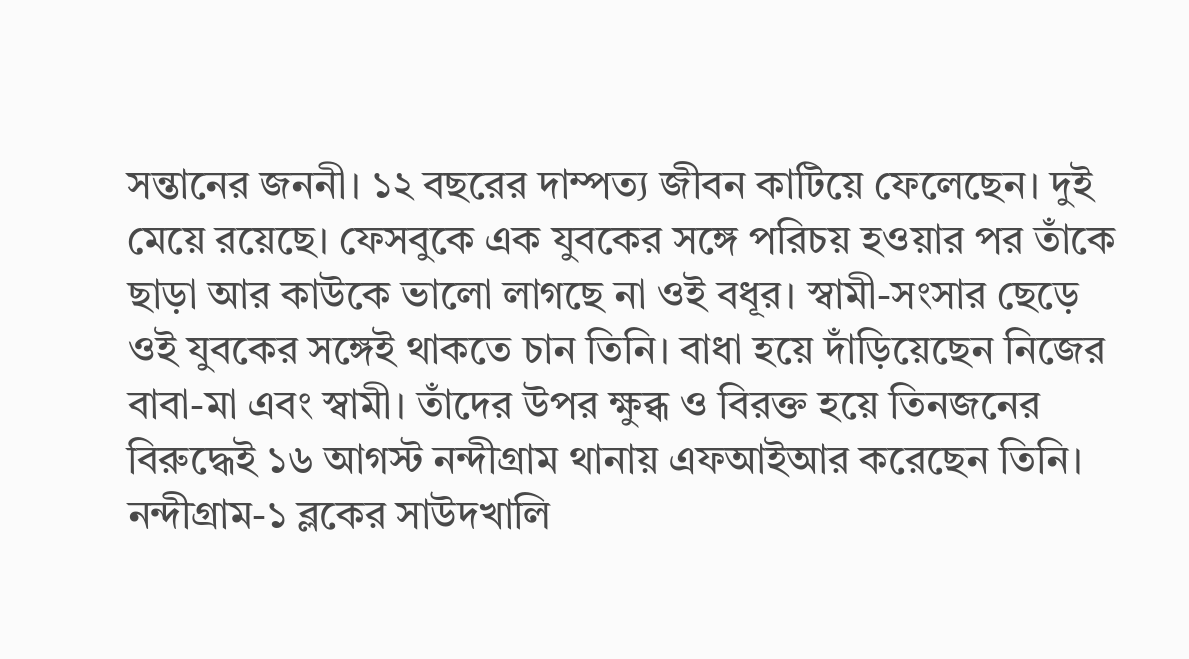সন্তানের জননী। ১২ বছরের দাম্পত্য জীবন কাটিয়ে ফেলেছেন। দুই মেয়ে রয়েছে। ফেসবুকে এক যুবকের সঙ্গে পরিচয় হওয়ার পর তাঁকে ছাড়া আর কাউকে ভালো লাগছে না ওই বধূর। স্বামী-সংসার ছেড়ে ওই যুবকের সঙ্গেই থাকতে চান তিনি। বাধা হয়ে দাঁড়িয়েছেন নিজের বাবা-মা এবং স্বামী। তাঁদের উপর ক্ষুব্ধ ও বিরক্ত হয়ে তিনজনের বিরুদ্ধেই ১৬ আগস্ট নন্দীগ্রাম থানায় এফআইআর করেছেন তিনি। নন্দীগ্রাম-১ ব্লকের সাউদখালি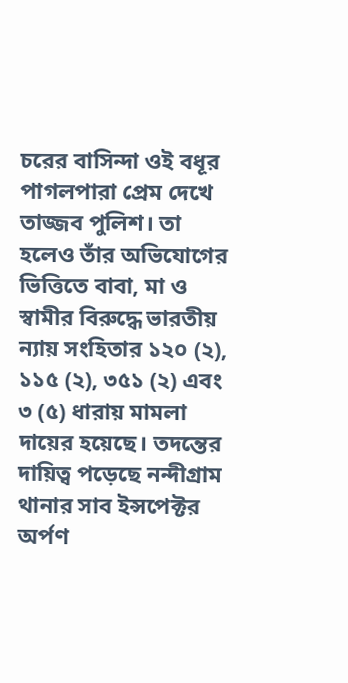চরের বাসিন্দা ওই বধূর পাগলপারা প্রেম দেখে তাজ্জব পুলিশ। তা হলেও তাঁর অভিযোগের   ভিত্তিতে বাবা, মা ও স্বামীর বিরুদ্ধে ভারতীয় ন্যায় সংহিতার ১২০ (২), ১১৫ (২), ৩৫১ (২) এবং ৩ (৫) ধারায় মামলা দায়ের হয়েছে। তদন্তের দায়িত্ব পড়েছে নন্দীগ্রাম থানার সাব ইন্সপেক্টর অর্পণ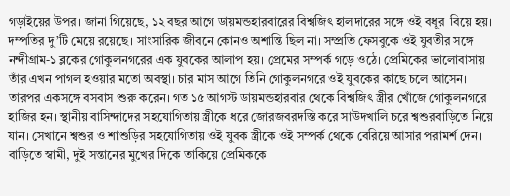গড়াইয়ের উপর। জানা গিয়েছে, ১২ বছর আগে ডায়মন্ডহারবারের বিশ্বজিৎ হালদারের সঙ্গে ওই বধূর  বিয়ে হয়। দম্পতির দু’টি মেয়ে রয়েছে। সাংসারিক জীবনে কোনও অশান্তি ছিল না। সম্প্রতি ফেসবুকে ওই যুবতীর সঙ্গে নন্দীগ্রাম-১ ব্লকের গোকুলনগরের এক যুবকের আলাপ হয়। প্রেমের সম্পর্ক গড়ে ওঠে। প্রেমিকের ভালোবাসায় তাঁর এখন পাগল হওয়ার মতো অবস্থা। চার মাস আগে তিনি গোকুলনগরে ওই যুবকের কাছে চলে আসেন। তারপর একসঙ্গে বসবাস শুরু করেন। গত ১৫ আগস্ট ডায়মন্ডহারবার থেকে বিশ্বজিৎ স্ত্রীর খোঁজে গোকুলনগরে হাজির হন। স্থানীয় বাসিন্দাদের সহযোগিতায় স্ত্রীকে ধরে জোরজবরদস্তি করে সাউদখালি চরে শ্বশুরবাড়িতে নিয়ে যান। সেখানে শ্বশুর ও শাশুড়ির সহযোগিতায় ওই যুবক স্ত্রীকে ওই সম্পর্ক থেকে বেরিয়ে আসার পরামর্শ দেন। বাড়িতে স্বামী, দুই সন্তানের মুখের দিকে তাকিয়ে প্রেমিককে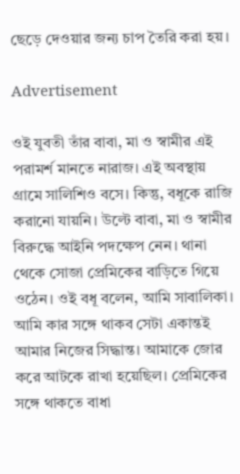ছেড়ে দেওয়ার জন্য চাপ তৈরি করা হয়।

Advertisement

ওই যুবতী তাঁর বাবা, মা ও স্বামীর এই পরামর্শ মানতে নারাজ। এই অবস্থায় গ্রামে সালিশিও বসে। কিন্তু, বধূকে রাজি করানো যায়নি। উল্টে বাবা, মা ও স্বামীর বিরুদ্ধে আইনি পদক্ষেপ নেন। থানা থেকে সোজা প্রেমিকের বাড়িতে গিয়ে ওঠেন। ওই বধূ বলেন, আমি সাবালিকা। আমি কার সঙ্গে থাকব সেটা একান্তই আমার নিজের সিদ্ধান্ত। আমাকে জোর করে আটকে রাখা হয়েছিল। প্রেমিকের সঙ্গে থাকতে বাধা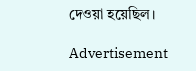দেওয়া হয়েছিল।

Advertisement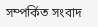সম্পর্কিত সংবাদ